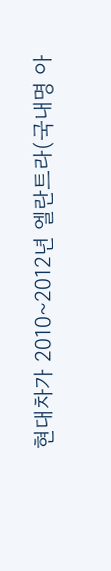현대차가 2010~2012년 엘란트라(국내명 아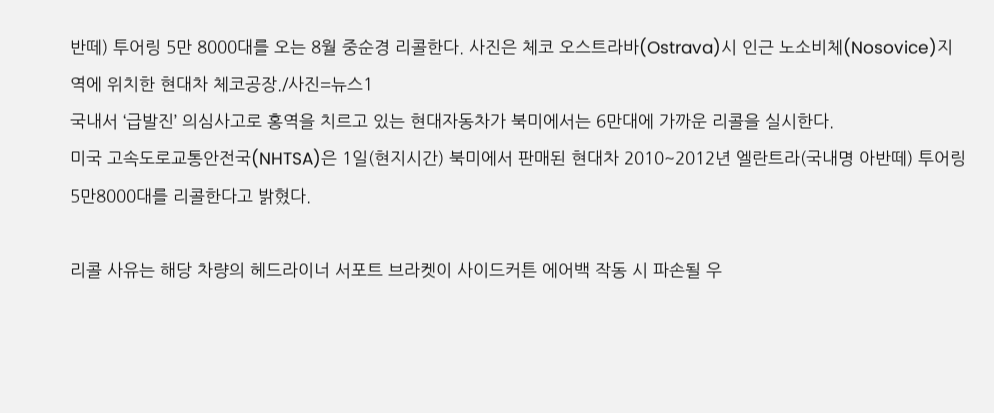반떼) 투어링 5만 8000대를 오는 8월 중순경 리콜한다. 사진은 체코 오스트라바(Ostrava)시 인근 노소비체(Nosovice)지역에 위치한 현대차 체코공장./사진=뉴스1
국내서 ‘급발진’ 의심사고로 홍역을 치르고 있는 현대자동차가 북미에서는 6만대에 가까운 리콜을 실시한다.
미국 고속도로교통안전국(NHTSA)은 1일(현지시간) 북미에서 판매된 현대차 2010~2012년 엘란트라(국내명 아반떼) 투어링 5만8000대를 리콜한다고 밝혔다.

리콜 사유는 해당 차량의 헤드라이너 서포트 브라켓이 사이드커튼 에어백 작동 시 파손될 우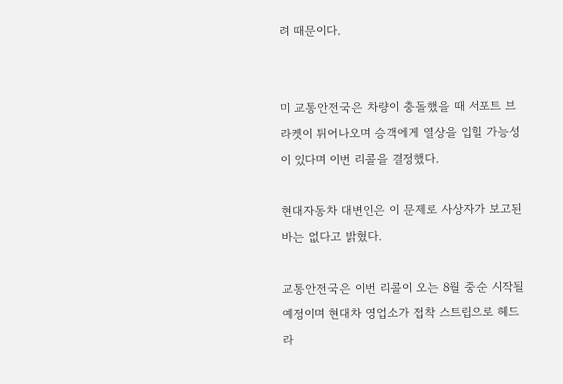려 때문이다.


미 교통안전국은 차량이 충돌했을 때 서포트 브라켓이 튀어나오며 승객에게 열상을 입힐 가능성이 있다며 이번 리콜을 결정했다.

현대자동차 대변인은 이 문제로 사상자가 보고된 바는 없다고 밝혔다.

교통안전국은 이번 리콜이 오는 8월 중순 시작될 예정이며 현대차 영업소가 접착 스트립으로 헤드라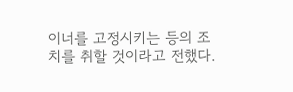이너를 고정시키는 등의 조치를 취할 것이라고 전했다.